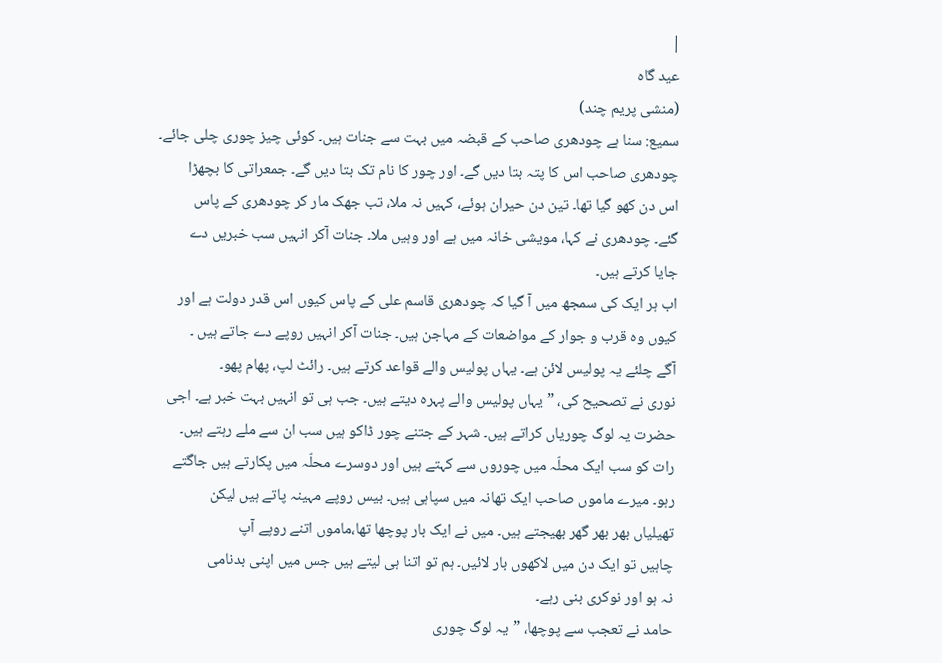|
عید گاہ
(منشی پریم چند)
سمیع: سنا ہے چودھری صاحب کے قبضہ میں بہت سے جنات ہیں۔ کوئی چیز چوری چلی جائے۔
چودھری صاحب اس کا پتہ بتا دیں گے۔ اور چور کا نام تک بتا دیں گے۔ جمعراتی کا بچھڑا
اس دن کھو گیا تھا۔ تین دن حیران ہوئے، کہیں نہ ملا، تب جھک مار کر چودھری کے پاس
گئے۔ چودھری نے کہا، مویشی خانہ میں ہے اور وہیں ملا۔ جنات آکر انہیں سب خبریں دے
جایا کرتے ہیں۔
اب ہر ایک کی سمجھ میں آ گیا کہ چودھری قاسم علی کے پاس کیوں اس قدر دولت ہے اور
کیوں وہ قرب و جوار کے مواضعات کے مہاجن ہیں۔ جنات آکر انہیں روپے دے جاتے ہیں ۔
آگے چلئے یہ پولیس لائن ہے۔ یہاں پولیس والے قواعد کرتے ہیں۔ رائٹ لپ، پھام پھو۔
نوری نے تصحیح کی، ”یہاں پولیس والے پہرہ دیتے ہیں۔ جب ہی تو انہیں بہت خبر ہے۔ اجی
حضرت یہ لوگ چوریاں کراتے ہیں۔ شہر کے جتنے چور ڈاکو ہیں سب ان سے ملے رہتے ہیں۔
رات کو سب ایک محلّہ میں چوروں سے کہتے ہیں اور دوسرے محلّہ میں پکارتے ہیں جاگتے
رہو۔ میرے ماموں صاحب ایک تھانہ میں سپاہی ہیں۔ بیس روپے مہینہ پاتے ہیں لیکن
تھیلیاں بھر بھر گھر بھیجتے ہیں۔ میں نے ایک بار پوچھا تھا،ماموں اتنے روپے آپ
چاہیں تو ایک دن میں لاکھوں بار لائیں۔ ہم تو اتنا ہی لیتے ہیں جس میں اپنی بدنامی
نہ ہو اور نوکری بنی رہے۔
حامد نے تعجب سے پوچھا، ”یہ لوگ چوری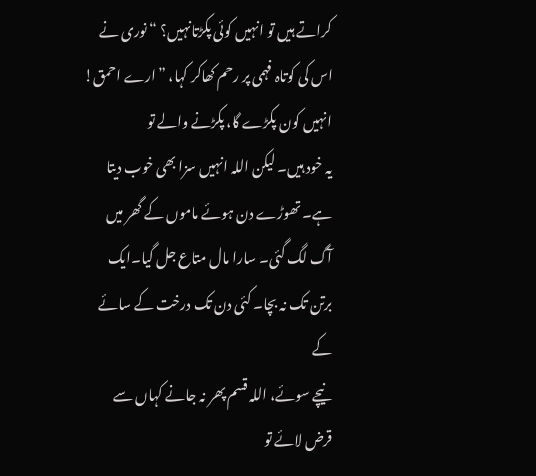کراتے ہیں تو انہیں کوئی پکڑتانہیں؟ “ نوری نے
اس کی کوتاہ فہمی پر رحم کھاکر کہا، ”ارے احمق! انہیں کون پکڑے گا، پکڑنے والے تو
یہ خود ہیں۔ لیکن اللہ انہیں سزا بھی خوب دیتا ہے۔ تھوڑے دن ہوئے ماموں کے گھر میں
آگ لگ گئی۔ سارا مال متاع جل گیا۔ایک برتن تک نہ بچا۔ کئی دن تک درخت کے سائے کے
نیچے سوئے، اللہ قسم پھر نہ جانے کہاں سے قرض لائے تو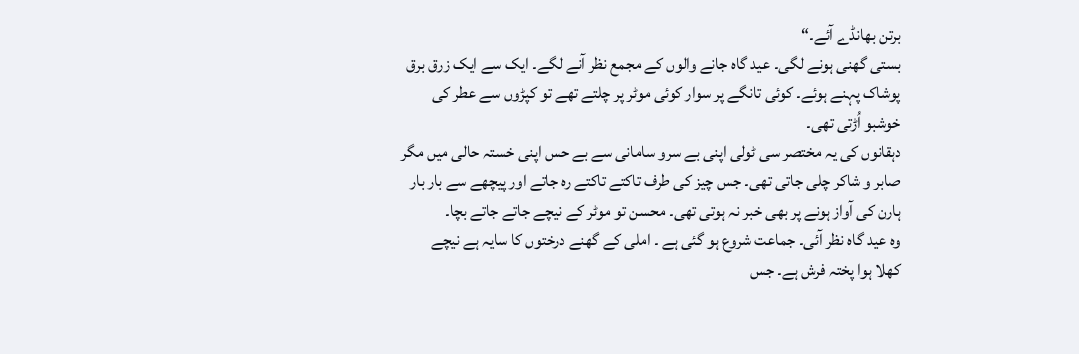برتن بھانڈے آئے۔“
بستی گھنی ہونے لگی۔ عید گاہ جانے والوں کے مجمع نظر آنے لگے۔ ایک سے ایک زرق برق
پوشاک پہنے ہوئے۔ کوئی تانگے پر سوار کوئی موٹر پر چلتے تھے تو کپڑوں سے عطر کی
خوشبو اُڑتی تھی۔
دہقانوں کی یہ مختصر سی ٹولی اپنی بے سرو سامانی سے بے حس اپنی خستہ حالی میں مگر
صابر و شاکر چلی جاتی تھی۔ جس چیز کی طرف تاکتے تاکتے رہ جاتے اور پیچھے سے بار بار
ہارن کی آواز ہونے پر بھی خبر نہ ہوتی تھی۔ محسن تو موٹر کے نیچے جاتے جاتے بچا۔
وہ عید گاہ نظر آئی۔ جماعت شروع ہو گئی ہے ۔ املی کے گھنے درختوں کا سایہ ہے نیچے
کھلا ہوا پختہ فرش ہے۔ جس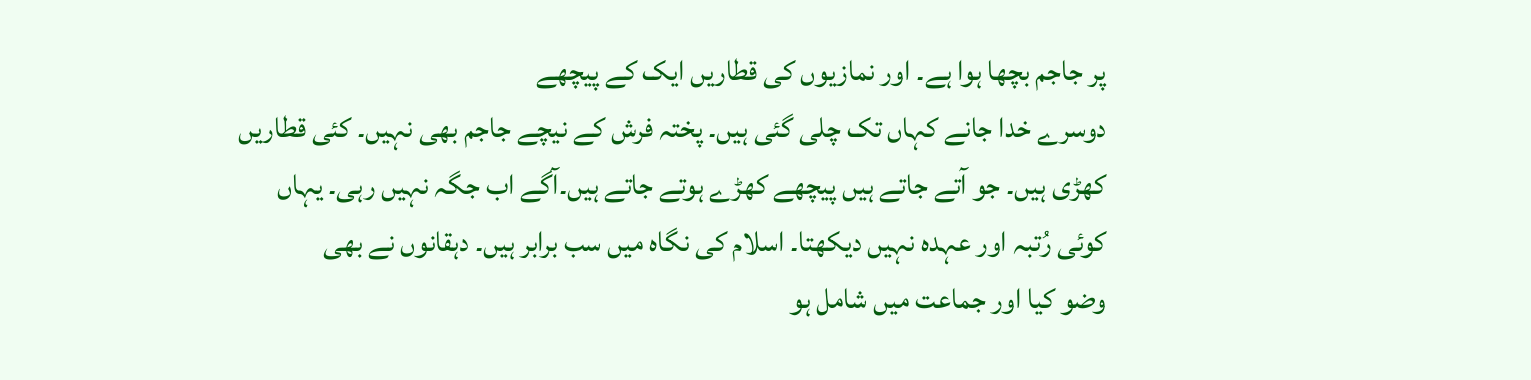پر جاجم بچھا ہوا ہے۔ اور نمازیوں کی قطاریں ایک کے پیچھے
دوسرے خدا جانے کہاں تک چلی گئی ہیں۔ پختہ فرش کے نیچے جاجم بھی نہیں۔ کئی قطاریں
کھڑی ہیں۔ جو آتے جاتے ہیں پیچھے کھڑے ہوتے جاتے ہیں۔آگے اب جگہ نہیں رہی۔ یہاں
کوئی رُتبہ اور عہدہ نہیں دیکھتا۔ اسلام کی نگاہ میں سب برابر ہیں۔ دہقانوں نے بھی
وضو کیا اور جماعت میں شامل ہو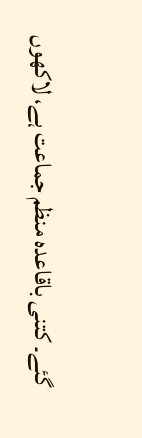گئے۔ کتنی باقاعدہ منظم جماعت ہے، لاکھوں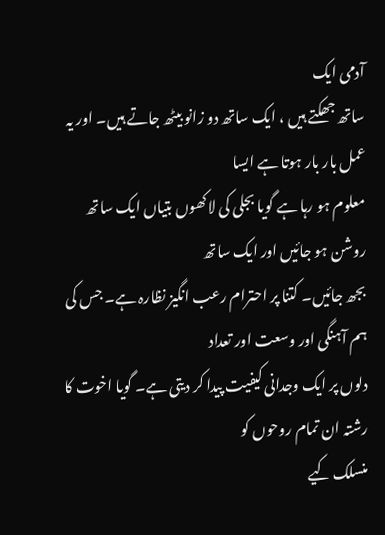آدمی ایک
ساتھ جھکتے ہیں ، ایک ساتھ دو زانو بیٹھ جاتے ہیں۔ اور یہ عمل بار بار ہوتا ہے ایسا
معلوم ہو رہا ہے گویا بجلی کی لاکھوں بتیاں ایک ساتھ روشن ہو جائیں اور ایک ساتھ
بجھ جائیں۔ کتنا پر احترام رعب انگیز نظارہ ہے۔ جس کی ہم آہنگی اور وسعت اور تعداد
دلوں پر ایک وجدانی کیفیت پیدا کر دیتی ہے۔ گویا اخوت کا رشتہ ان تمام روحوں کو
منسلک کیے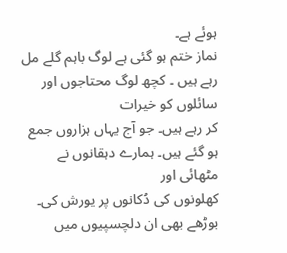ہوئے ہے۔
نماز ختم ہو گئی ہے لوگ باہم گلے مل رہے ہیں ۔ کچھ لوگ محتاجوں اور سائلوں کو خیرات
کر رہے ہیں۔ جو آج یہاں ہزاروں جمع ہو گئے ہیں۔ ہمارے دہقانوں نے مٹھائی اور
کھلونوں کی دُکانوں پر یورش کی۔ بوڑھے بھی ان دلچسپیوں میں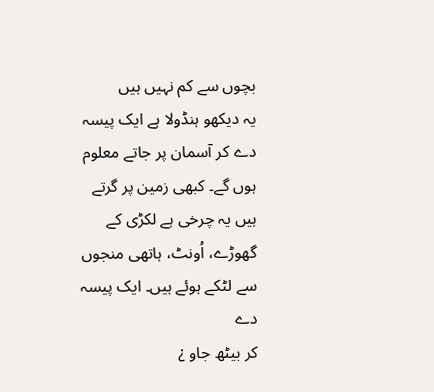بچوں سے کم نہیں ہیں
یہ دیکھو ہنڈولا ہے ایک پیسہ دے کر آسمان پر جاتے معلوم ہوں گے۔ کبھی زمین پر گرتے
ہیں یہ چرخی ہے لکڑی کے گھوڑے، اُونٹ، ہاتھی منجوں سے لٹکے ہوئے ہیں۔ ایک پیسہ دے
کر بیٹھ جاو ¿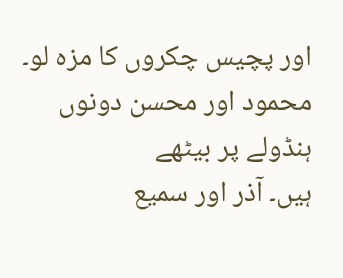اور پچیس چکروں کا مزہ لو۔ محمود اور محسن دونوں ہنڈولے پر بیٹھے
ہیں۔ آذر اور سمیع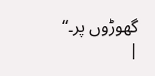گھوڑوں پر۔“
|